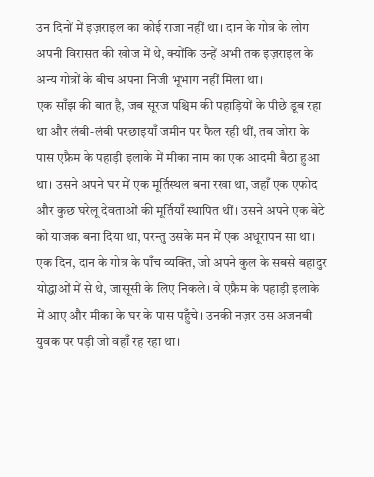उन दिनों में इज़राइल का कोई राजा नहीं था। दान के गोत्र के लोग अपनी विरासत की खोज में थे, क्योंकि उन्हें अभी तक इज़राइल के अन्य गोत्रों के बीच अपना निजी भूभाग नहीं मिला था।
एक साँझ की बात है, जब सूरज पश्चिम की पहाड़ियों के पीछे डूब रहा था और लंबी-लंबी परछाइयाँ जमीन पर फैल रही थीं, तब जोरा के पास एफ्रैम के पहाड़ी इलाके में मीका नाम का एक आदमी बैठा हुआ था। उसने अपने घर में एक मूर्तिस्थल बना रखा था, जहाँ एक एफोद और कुछ घरेलू देवताओं की मूर्तियाँ स्थापित थीं। उसने अपने एक बेटे को याजक बना दिया था, परन्तु उसके मन में एक अधूरापन सा था।
एक दिन, दान के गोत्र के पाँच व्यक्ति, जो अपने कुल के सबसे बहादुर योद्धाओं में से थे, जासूसी के लिए निकले। वे एफ्रैम के पहाड़ी इलाके में आए और मीका के घर के पास पहुँचे। उनकी नज़र उस अजनबी युवक पर पड़ी जो वहाँ रह रहा था।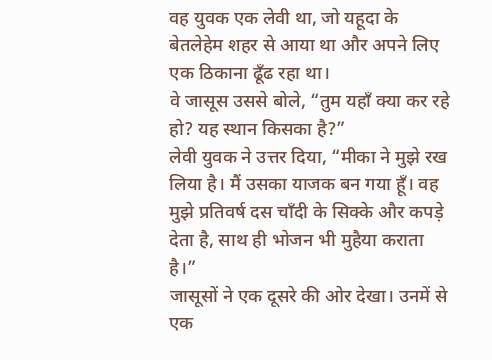वह युवक एक लेवी था, जो यहूदा के बेतलेहेम शहर से आया था और अपने लिए एक ठिकाना ढूँढ रहा था।
वे जासूस उससे बोले, “तुम यहाँ क्या कर रहे हो? यह स्थान किसका है?”
लेवी युवक ने उत्तर दिया, “मीका ने मुझे रख लिया है। मैं उसका याजक बन गया हूँ। वह मुझे प्रतिवर्ष दस चाँदी के सिक्के और कपड़े देता है, साथ ही भोजन भी मुहैया कराता है।”
जासूसों ने एक दूसरे की ओर देखा। उनमें से एक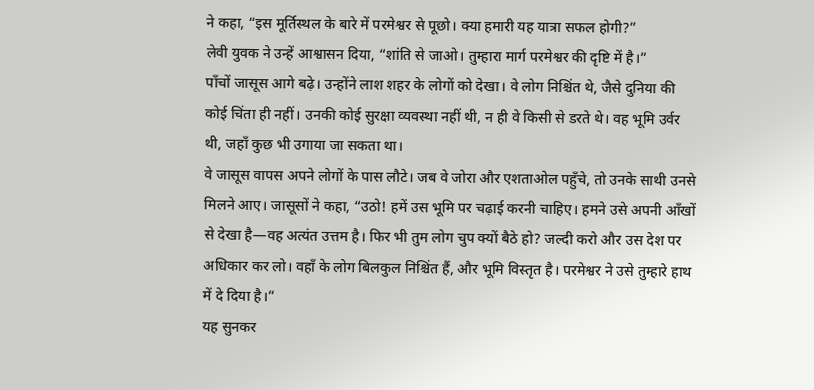ने कहा, “इस मूर्तिस्थल के बारे में परमेश्वर से पूछो। क्या हमारी यह यात्रा सफल होगी?”
लेवी युवक ने उन्हें आश्वासन दिया, “शांति से जाओ। तुम्हारा मार्ग परमेश्वर की दृष्टि में है।”
पाँचों जासूस आगे बढ़े। उन्होंने लाश शहर के लोगों को देखा। वे लोग निश्चिंत थे, जैसे दुनिया की कोई चिंता ही नहीं। उनकी कोई सुरक्षा व्यवस्था नहीं थी, न ही वे किसी से डरते थे। वह भूमि उर्वर थी, जहाँ कुछ भी उगाया जा सकता था।
वे जासूस वापस अपने लोगों के पास लौटे। जब वे जोरा और एशताओल पहुँचे, तो उनके साथी उनसे मिलने आए। जासूसों ने कहा, “उठो! हमें उस भूमि पर चढ़ाई करनी चाहिए। हमने उसे अपनी आँखों से देखा है—वह अत्यंत उत्तम है। फिर भी तुम लोग चुप क्यों बैठे हो? जल्दी करो और उस देश पर अधिकार कर लो। वहाँ के लोग बिलकुल निश्चिंत हैं, और भूमि विस्तृत है। परमेश्वर ने उसे तुम्हारे हाथ में दे दिया है।”
यह सुनकर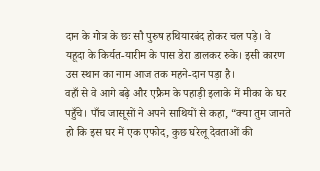दान के गोत्र के छः सौ पुरुष हथियारबंद होकर चल पड़े। वे यहूदा के किर्यत-यारीम के पास डेरा डालकर रुके। इसी कारण उस स्थान का नाम आज तक महने-दान पड़ा है।
वहाँ से वे आगे बढ़े और एफ्रैम के पहाड़ी इलाके में मीका के घर पहुँचे। पाँच जासूसों ने अपने साथियों से कहा, “क्या तुम जानते हो कि इस घर में एक एफोद, कुछ घरेलू देवताओं की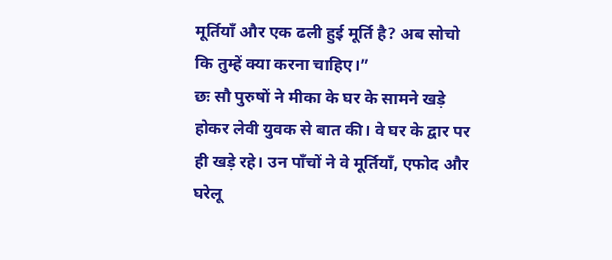मूर्तियाँ और एक ढली हुई मूर्ति है? अब सोचो कि तुम्हें क्या करना चाहिए।”
छः सौ पुरुषों ने मीका के घर के सामने खड़े होकर लेवी युवक से बात की। वे घर के द्वार पर ही खड़े रहे। उन पाँचों ने वे मूर्तियाँ, एफोद और घरेलू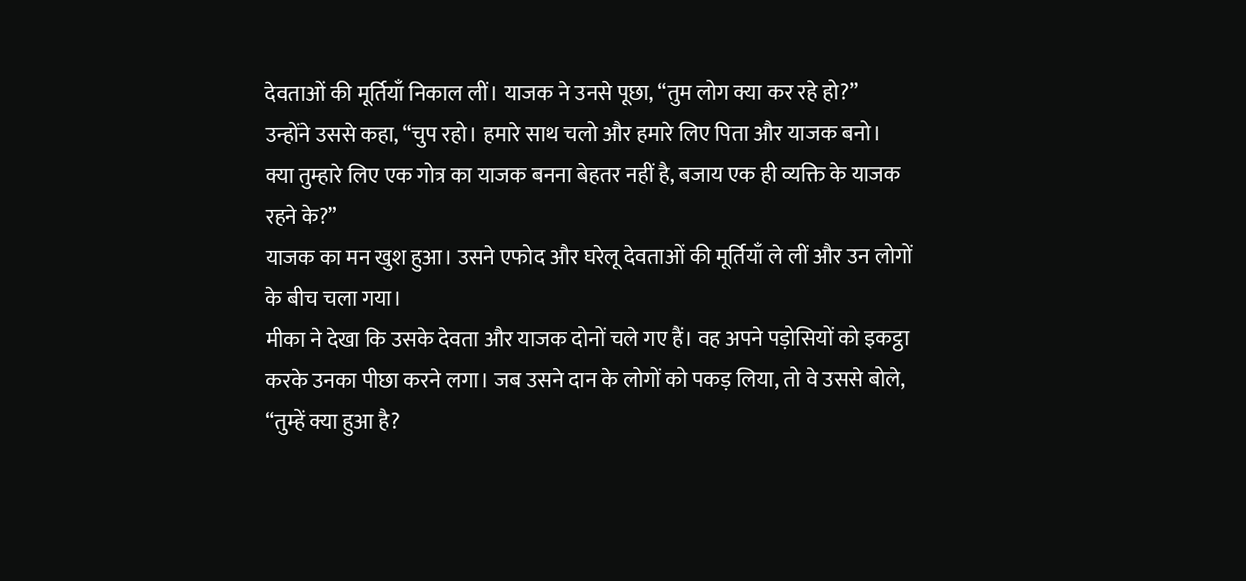देवताओं की मूर्तियाँ निकाल लीं। याजक ने उनसे पूछा, “तुम लोग क्या कर रहे हो?”
उन्होंने उससे कहा, “चुप रहो। हमारे साथ चलो और हमारे लिए पिता और याजक बनो। क्या तुम्हारे लिए एक गोत्र का याजक बनना बेहतर नहीं है, बजाय एक ही व्यक्ति के याजक रहने के?”
याजक का मन खुश हुआ। उसने एफोद और घरेलू देवताओं की मूर्तियाँ ले लीं और उन लोगों के बीच चला गया।
मीका ने देखा कि उसके देवता और याजक दोनों चले गए हैं। वह अपने पड़ोसियों को इकट्ठा करके उनका पीछा करने लगा। जब उसने दान के लोगों को पकड़ लिया, तो वे उससे बोले, “तुम्हें क्या हुआ है?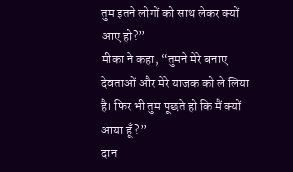तुम इतने लोगों को साथ लेकर क्यों आए हो?”
मीका ने कहा, “तुमने मेरे बनाए देवताओं और मेरे याजक को ले लिया है। फिर भी तुम पूछते हो कि मैं क्यों आया हूँ?”
दान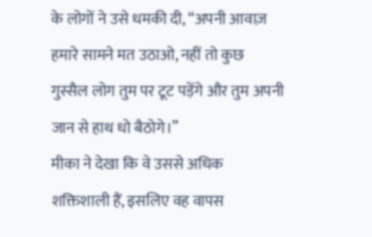के लोगों ने उसे धमकी दी, “अपनी आवाज़ हमारे सामने मत उठाओ, नहीं तो कुछ गुस्सैल लोग तुम पर टूट पड़ेंगे और तुम अपनी जान से हाथ धो बैठोगे।”
मीका ने देखा कि वे उससे अधिक शक्तिशाली हैं, इसलिए वह वापस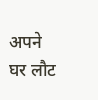अपने घर लौट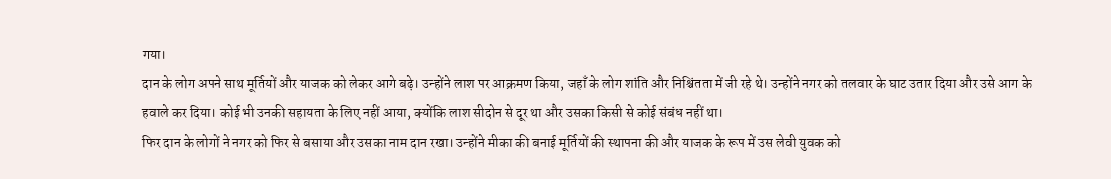गया।
दान के लोग अपने साथ मूर्तियों और याजक को लेकर आगे बढ़े। उन्होंने लाश पर आक्रमण किया, जहाँ के लोग शांति और निश्चिंतता में जी रहे थे। उन्होंने नगर को तलवार के घाट उतार दिया और उसे आग के हवाले कर दिया। कोई भी उनकी सहायता के लिए नहीं आया, क्योंकि लाश सीदोन से दूर था और उसका किसी से कोई संबंध नहीं था।
फिर दान के लोगों ने नगर को फिर से बसाया और उसका नाम दान रखा। उन्होंने मीका की बनाई मूर्तियों की स्थापना की और याजक के रूप में उस लेवी युवक को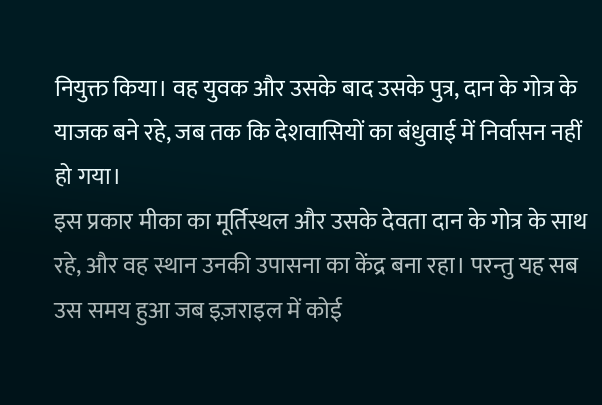नियुक्त किया। वह युवक और उसके बाद उसके पुत्र, दान के गोत्र के याजक बने रहे, जब तक कि देशवासियों का बंधुवाई में निर्वासन नहीं हो गया।
इस प्रकार मीका का मूर्तिस्थल और उसके देवता दान के गोत्र के साथ रहे, और वह स्थान उनकी उपासना का केंद्र बना रहा। परन्तु यह सब उस समय हुआ जब इज़राइल में कोई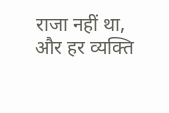राजा नहीं था, और हर व्यक्ति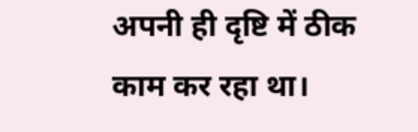अपनी ही दृष्टि में ठीक काम कर रहा था।